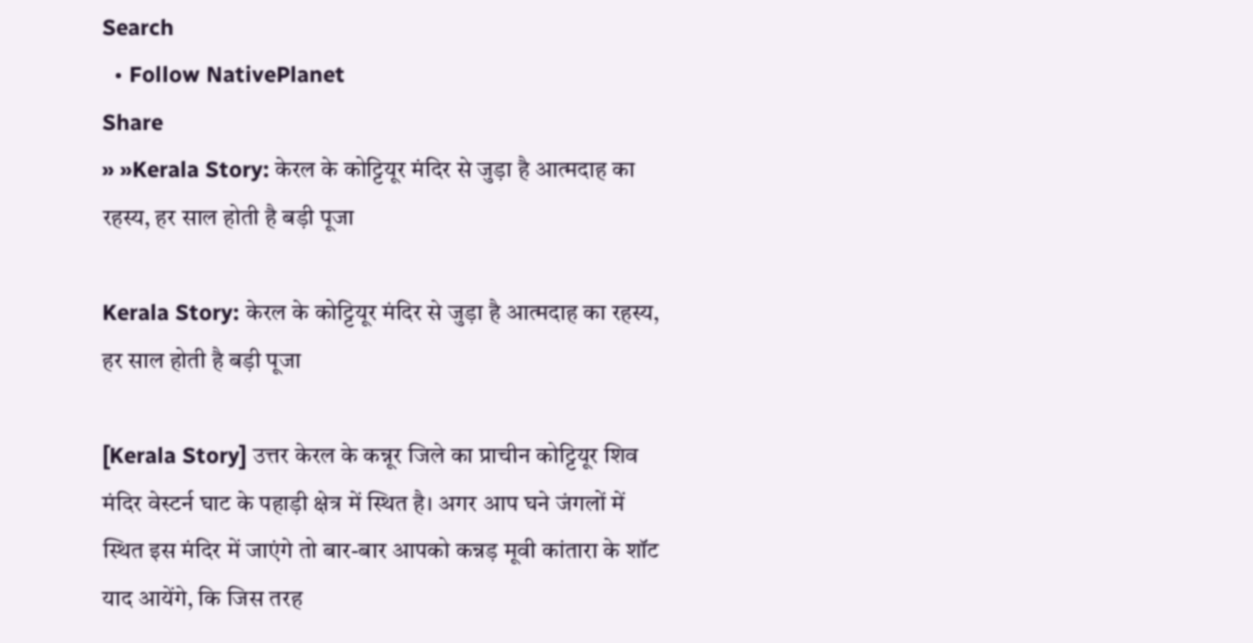Search
  • Follow NativePlanet
Share
» »Kerala Story: केरल के कोट्टियूर मंदिर से जुड़ा है आत्मदाह का रहस्य, हर साल होती है बड़ी पूजा

Kerala Story: केरल के कोट्टियूर मंदिर से जुड़ा है आत्मदाह का रहस्य, हर साल होती है बड़ी पूजा

[Kerala Story] उत्तर केरल के कन्नूर जिले का प्राचीन कोट्टियूर शिव मंदिर वेस्टर्न घाट के पहाड़ी क्षेत्र में स्थित है। अगर आप घने जंगलों में स्थित इस मंदिर में जाएंगे तो बार-बार आपको कन्नड़ मूवी कांतारा के शॉट याद आयेंगे, कि जिस तरह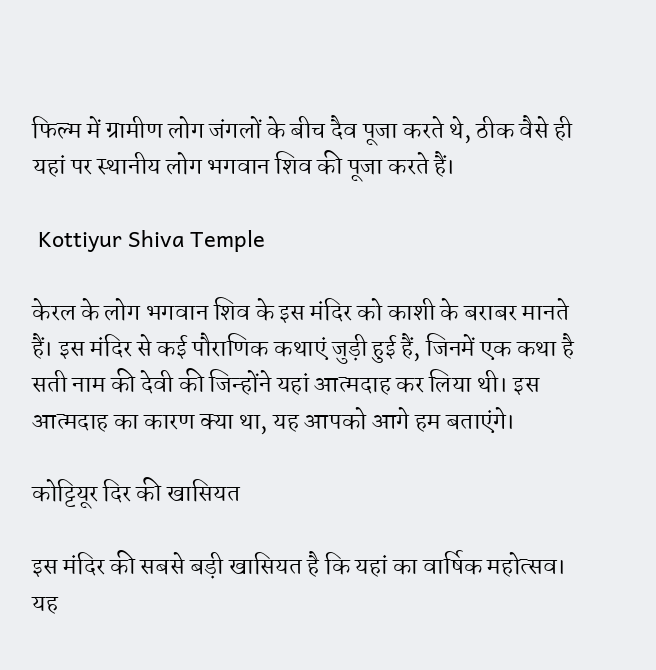फिल्म में ग्रामीण लोग जंगलों के बीच दैव पूजा करते थे, ठीक वैसे ही यहां पर स्थानीय लोग भगवान शिव की पूजा करते हैं।

 Kottiyur Shiva Temple

केरल के लोग भगवान शिव के इस मंदिर को काशी के बराबर मानते हैं। इस मंदिर से कई पौराणिक कथाएं जुड़ी हुई हैं, जिनमें एक कथा है सती नाम की देवी की जिन्होंने यहां आत्मदाह कर लिया थी। इस आत्मदाह का कारण क्या था, यह आपको आगे हम बताएंगे।

कोट्टियूर दिर की खासियत

इस मंदिर की सबसे बड़ी खासियत है कि यहां का वार्षिक महोत्सव। यह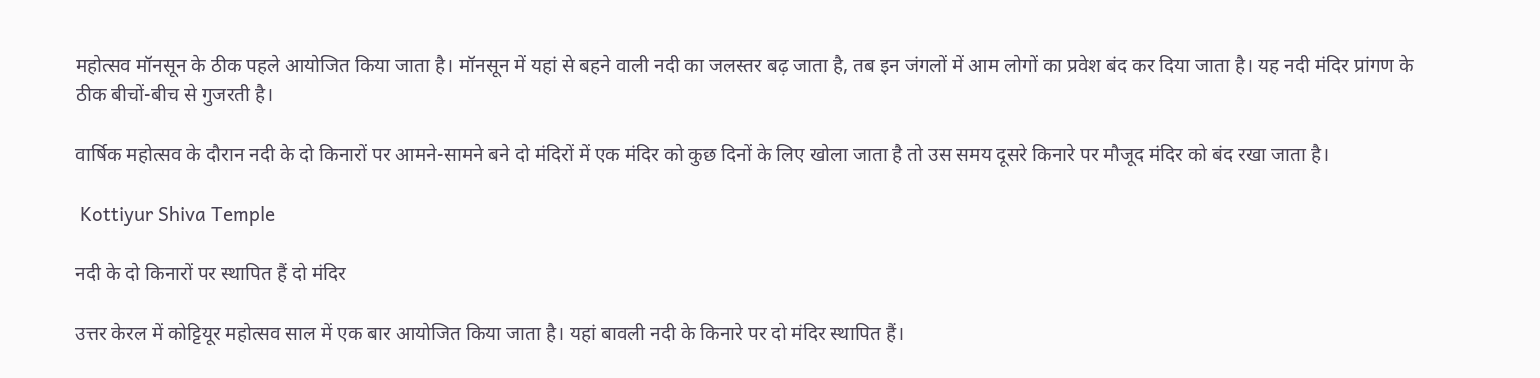महोत्सव मॉनसून के ठीक पहले आयोजित किया जाता है। मॉनसून में यहां से बहने वाली नदी का जलस्तर बढ़ जाता है, तब इन जंगलों में आम लोगों का प्रवेश बंद कर दिया जाता है। यह नदी मंदिर प्रांगण के ठीक बीचों-बीच से गुजरती है।

वार्षिक महोत्सव के दौरान नदी के दो किनारों पर आमने-सामने बने दो मंदिरों में एक मंदिर को कुछ दिनों के लिए खोला जाता है तो उस समय दूसरे किनारे पर मौजूद मंदिर को बंद रखा जाता है।

 Kottiyur Shiva Temple

नदी के दो किनारों पर स्थापित हैं दो मंदिर

उत्तर केरल में कोट्टियूर महोत्सव साल में एक बार आयोजित किया जाता है। यहां बावली नदी के किनारे पर दो मंदिर स्थापित हैं।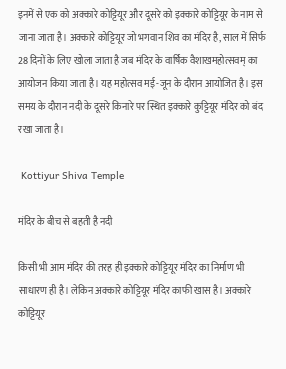इनमें से एक को अक्कारे कोट्टियूर और दूसरे को इक्कारे कोट्टियूर के नाम से जाना जाता है। अक्कारे कोट्टियूर जो भगवान शिव का मंदिर है, साल में सिर्फ 28 दिनों के लिए खोला जाता है जब मंदिर के वार्षिक वैशाखमहोत्सवम् का आयोजन किया जाता है। यह महोत्सव मई-जून के दौरान आयोजित है। इस समय के दौरान नदी के दूसरे किनारे पर स्थित इक्कारे कुट्टियूर मंदिर को बंद रखा जाता है।

 Kottiyur Shiva Temple

मंदिर के बीच से बहती है नदी

किसी भी आम मंदिर की तरह ही इक्कारे कोट्टियूर मंदिर का निर्माण भी साधारण ही है। लेकिन अक्कारे कोट्टियूर मंदिर काफी खास है। अक्कारे कोट्टियूर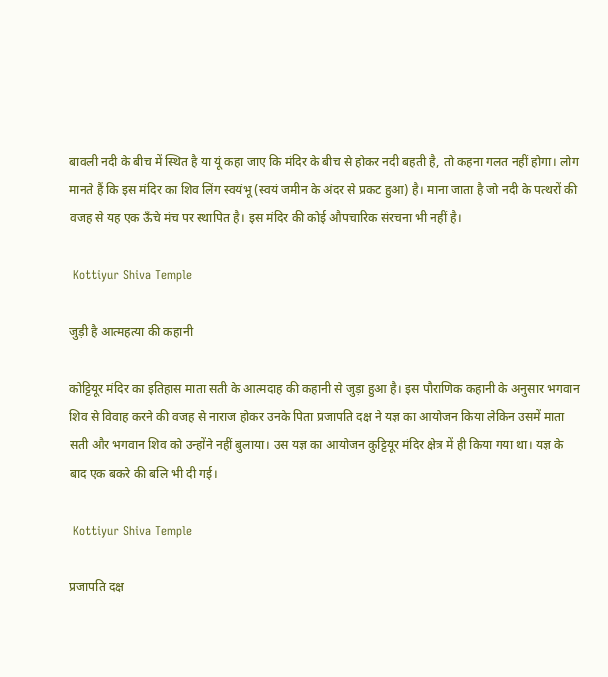बावली नदी के बीच में स्थित है या यूं कहा जाए कि मंदिर के बीच से होकर नदी बहती है, तो कहना गलत नहीं होगा। लोग मानते हैं कि इस मंदिर का शिव लिंग स्वयंभू (स्वयं जमीन के अंदर से प्रकट हुआ) है। माना जाता है जो नदी के पत्थरों की वजह से यह एक ऊँचे मंच पर स्थापित है। इस मंदिर की कोई औपचारिक संरचना भी नहीं है।

 Kottiyur Shiva Temple

जुड़ी है आत्महत्या की कहानी

कोट्टियूर मंदिर का इतिहास माता सती के आत्मदाह की कहानी से जुड़ा हुआ है। इस पौराणिक कहानी के अनुसार भगवान शिव से विवाह करने की वजह से नाराज होकर उनके पिता प्रजापति दक्ष ने यज्ञ का आयोजन किया लेकिन उसमें माता सती और भगवान शिव को उन्होंने नहीं बुलाया। उस यज्ञ का आयोजन कुट्टियूर मंदिर क्षेत्र में ही किया गया था। यज्ञ के बाद एक बकरे की बलि भी दी गई।

 Kottiyur Shiva Temple

प्रजापति दक्ष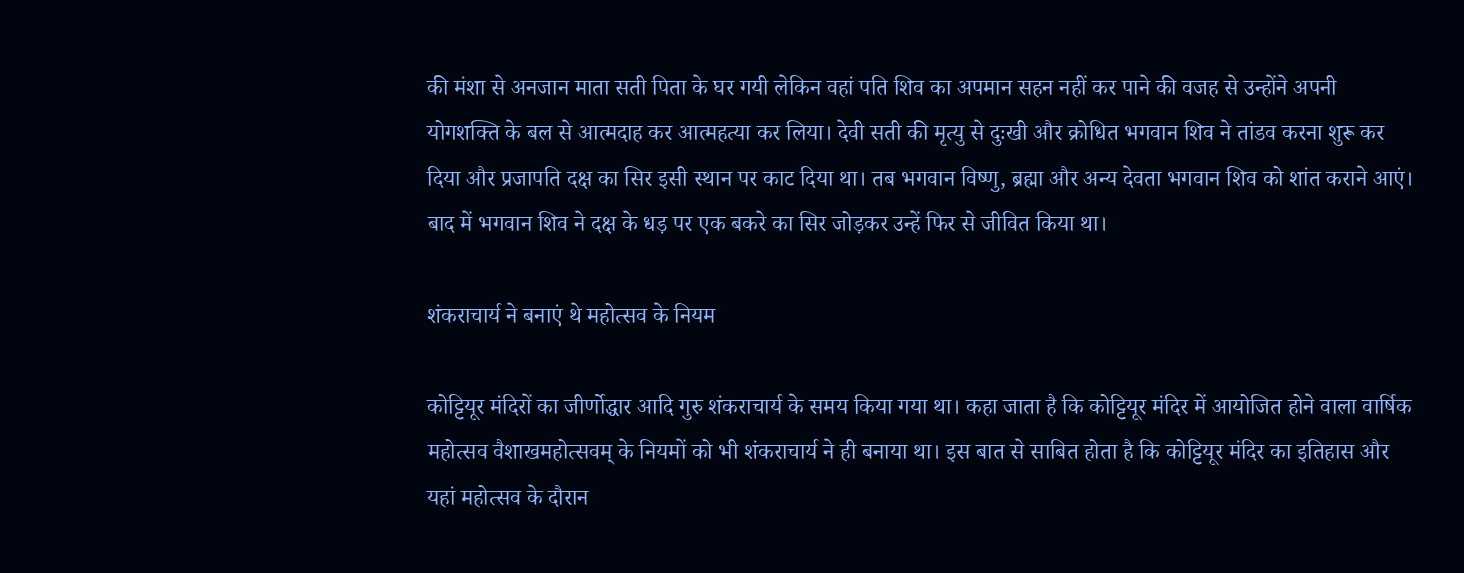की मंशा से अनजान माता सती पिता के घर गयी लेकिन वहां पति शिव का अपमान सहन नहीं कर पाने की वजह से उन्होंने अपनी योगशक्ति के बल से आत्मदाह कर आत्महत्या कर लिया। देवी सती की मृत्यु से दुःखी और क्रोधित भगवान शिव ने तांडव करना शुरू कर दिया और प्रजापति दक्ष का सिर इसी स्थान पर काट दिया था। तब भगवान विष्णु, ब्रह्मा और अन्य देवता भगवान शिव को शांत कराने आएं। बाद में भगवान शिव ने दक्ष के धड़ पर एक बकरे का सिर जोड़कर उन्हें फिर से जीवित किया था।

शंकराचार्य ने बनाएं थे महोत्सव के नियम

कोट्टियूर मंदिरों का जीर्णोद्धार आदि गुरु शंकराचार्य के समय किया गया था। कहा जाता है कि कोट्टियूर मंदिर में आयोजित होने वाला वार्षिक महोत्सव वैशाखमहोत्सवम् के नियमों को भी शंकराचार्य ने ही बनाया था। इस बात से साबित होता है कि कोट्टियूर मंदिर का इतिहास और यहां महोत्सव के दौरान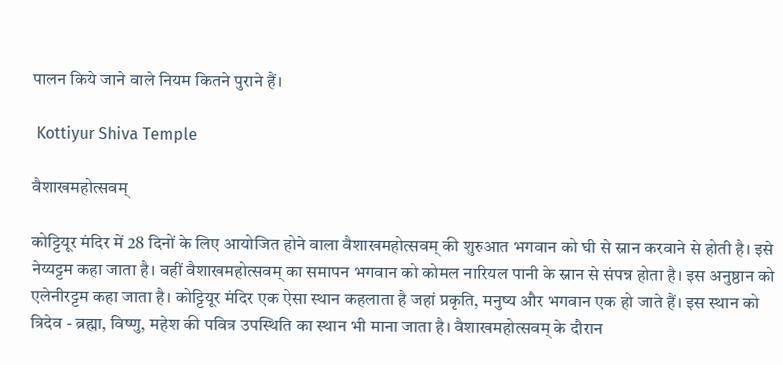पालन किये जाने वाले नियम कितने पुराने हैं।

 Kottiyur Shiva Temple

वैशाखमहोत्सवम्

कोट्टियूर मंदिर में 28 दिनों के लिए आयोजित होने वाला वैशाखमहोत्सवम् की शुरुआत भगवान को घी से स्नान करवाने से होती है। इसे नेय्यट्टम कहा जाता है। वहीं वैशाखमहोत्सवम् का समापन भगवान को कोमल नारियल पानी के स्नान से संपन्न होता है। इस अनुष्ठान को एलेनीरट्टम कहा जाता है। कोट्टियूर मंदिर एक ऐसा स्थान कहलाता है जहां प्रकृति, मनुष्य और भगवान एक हो जाते हैं। इस स्थान को त्रिदेव - ब्रह्मा, विष्णु, महेश की पवित्र उपस्थिति का स्थान भी माना जाता है। वैशाखमहोत्सवम् के दौरान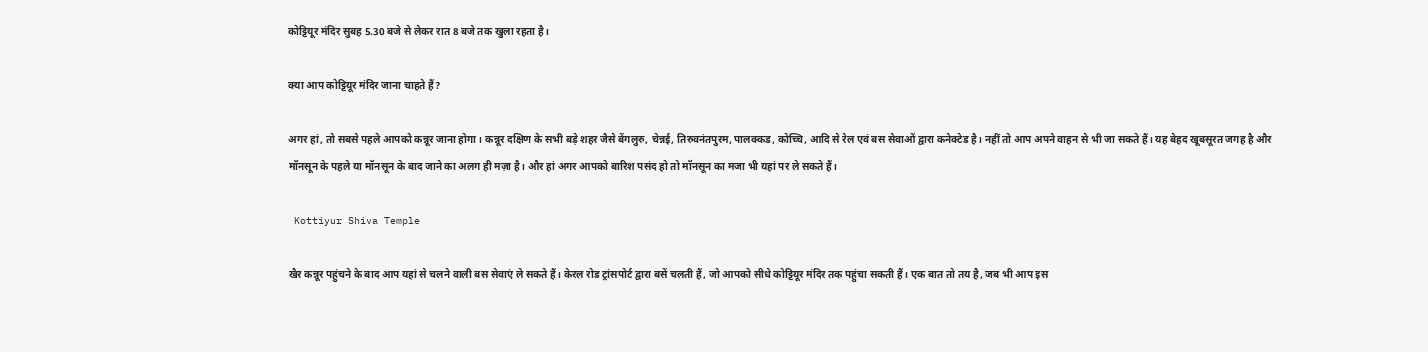कोट्टियूर मंदिर सुबह 5.30 बजे से लेकर रात 8 बजे तक खुला रहता है।

क्या आप कोट्टियूर मंदिर जाना चाहते हैं?

अगर हां, तो सबसे पहले आपको कन्नूर जाना होगा। कन्नूर दक्षिण के सभी बड़े शहर जैसे बेंगलुरु, चेन्नई, तिरुवनंतपुरम, पालक्कड, कोच्च‍ि, आदि से रेल एवं बस सेवाओं द्वारा कनेक्टेड है। नहीं तो आप अपने वाहन से भी जा सकते हैं। यह बेहद खूबसूरत जगह है और मॉनसून के पहले या मॉनसून के बाद जाने का अलग ही मज़ा है। और हां अगर आपको बारिश पसंद हो तो मॉनसून का मजा भी यहां पर ले सकते हैं।

 Kottiyur Shiva Temple

खैर कन्नूर पहुंचने के बाद आप यहां से चलने वाली बस सेवाएं ले सकते हैं। केरल रोड ट्रांसपोर्ट द्वारा बसें चलती हैं, जो आपको सीधे कोट्टियूर मंदिर तक पहुंचा सकती हैं। एक बात तो तय है, जब भी आप इस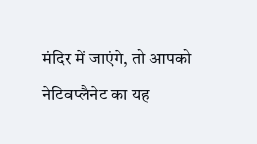मंदिर में जाएंगे, तो आपको नेटिवप्लैनेट का यह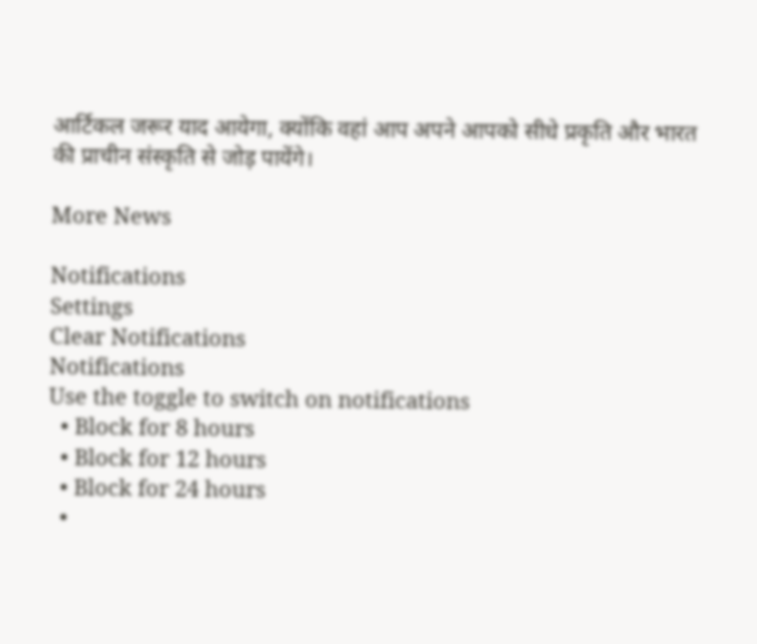आर्टिकल जरूर याद आयेगा, क्योंकि वहां आप अपने आपको सीधे प्रकृति और भारत की प्राचीन संस्कृति से जोड़ पायेंगे।

More News

Notifications
Settings
Clear Notifications
Notifications
Use the toggle to switch on notifications
  • Block for 8 hours
  • Block for 12 hours
  • Block for 24 hours
  •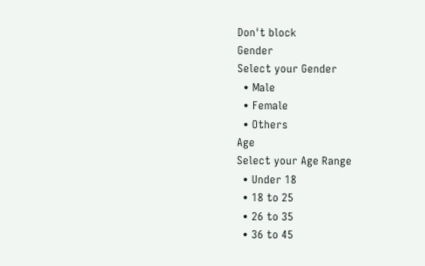Don't block
Gender
Select your Gender
  • Male
  • Female
  • Others
Age
Select your Age Range
  • Under 18
  • 18 to 25
  • 26 to 35
  • 36 to 45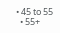• 45 to 55
  • 55+